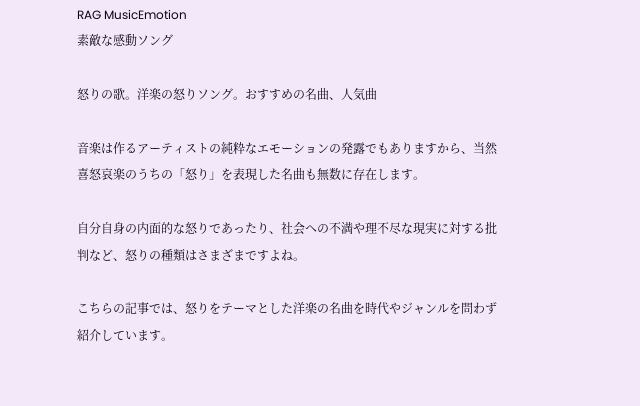RAG MusicEmotion
素敵な感動ソング

怒りの歌。洋楽の怒りソング。おすすめの名曲、人気曲

音楽は作るアーティストの純粋なエモーションの発露でもありますから、当然喜怒哀楽のうちの「怒り」を表現した名曲も無数に存在します。

自分自身の内面的な怒りであったり、社会への不満や理不尽な現実に対する批判など、怒りの種類はさまざまですよね。

こちらの記事では、怒りをテーマとした洋楽の名曲を時代やジャンルを問わず紹介しています。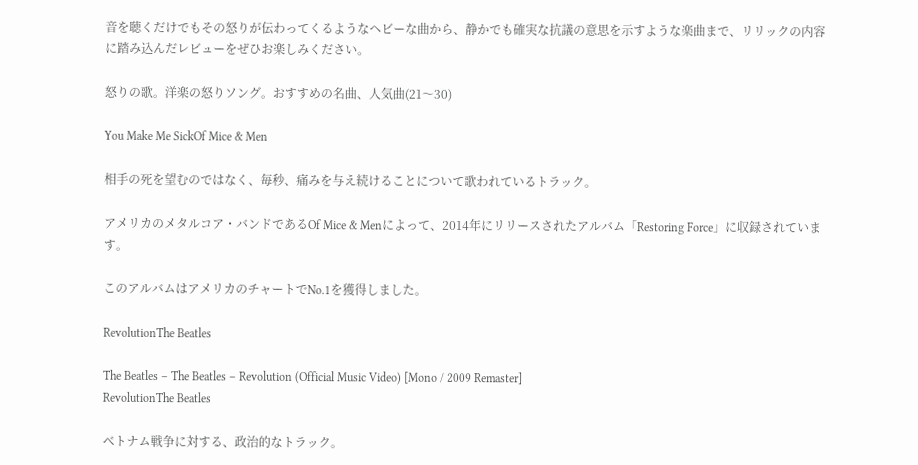音を聴くだけでもその怒りが伝わってくるようなヘビーな曲から、静かでも確実な抗議の意思を示すような楽曲まで、リリックの内容に踏み込んだレビューをぜひお楽しみください。

怒りの歌。洋楽の怒りソング。おすすめの名曲、人気曲(21〜30)

You Make Me SickOf Mice & Men

相手の死を望むのではなく、毎秒、痛みを与え続けることについて歌われているトラック。

アメリカのメタルコア・バンドであるOf Mice & Menによって、2014年にリリースされたアルバム「Restoring Force」に収録されています。

このアルバムはアメリカのチャートでNo.1を獲得しました。

RevolutionThe Beatles

The Beatles – The Beatles – Revolution (Official Music Video) [Mono / 2009 Remaster]
RevolutionThe Beatles

ベトナム戦争に対する、政治的なトラック。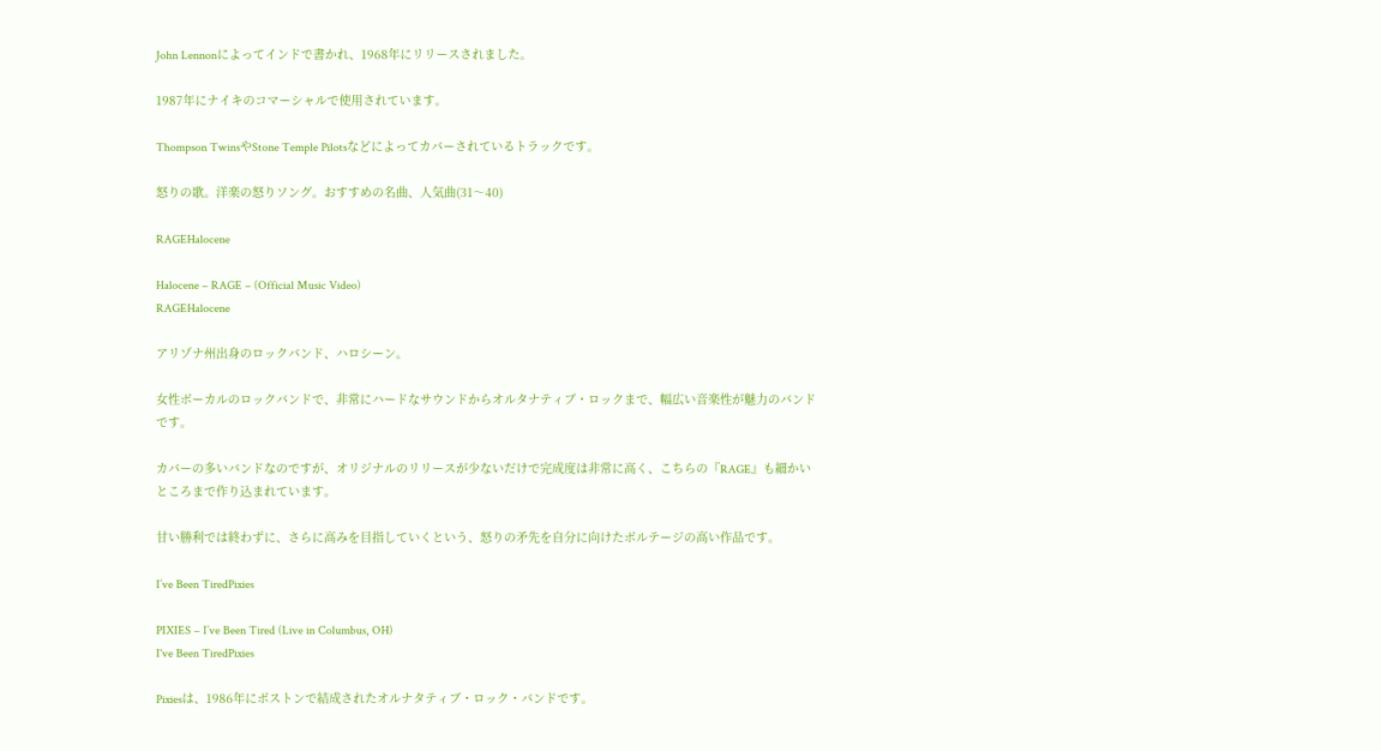John Lennonによってインドで書かれ、1968年にリリースされました。

1987年にナイキのコマーシャルで使用されています。

Thompson TwinsやStone Temple Pilotsなどによってカバーされているトラックです。

怒りの歌。洋楽の怒りソング。おすすめの名曲、人気曲(31〜40)

RAGEHalocene

Halocene – RAGE – (Official Music Video)
RAGEHalocene

アリゾナ州出身のロックバンド、ハロシーン。

女性ボーカルのロックバンドで、非常にハードなサウンドからオルタナティブ・ロックまで、幅広い音楽性が魅力のバンドです。

カバーの多いバンドなのですが、オリジナルのリリースが少ないだけで完成度は非常に高く、こちらの『RAGE』も細かいところまで作り込まれています。

甘い勝利では終わずに、さらに高みを目指していくという、怒りの矛先を自分に向けたボルテージの高い作品です。

I’ve Been TiredPixies

PIXIES – I’ve Been Tired (Live in Columbus, OH)
I've Been TiredPixies

Pixiesは、1986年にボストンで結成されたオルナタティブ・ロック・バンドです。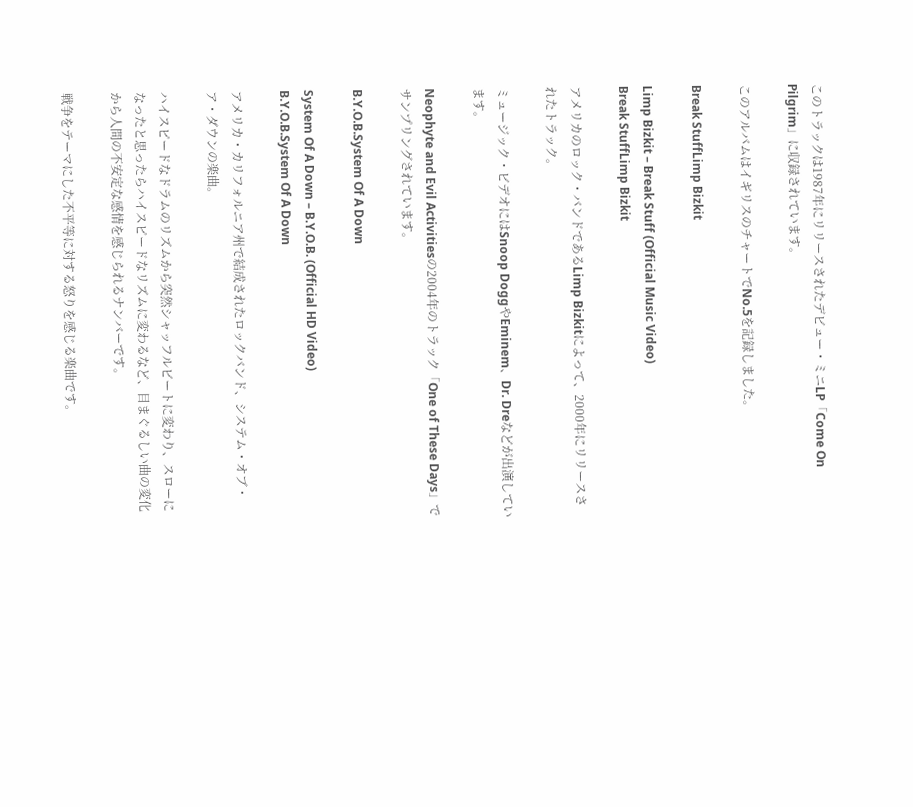このトラックは1987年にリリースされたデビュー・ミニLP「Come On Pilgrim」に収録されています。

このアルバムはイギリスのチャートでNo.5を記録しました。

Break StuffLimp Bizkit

Limp Bizkit – Break Stuff (Official Music Video)
Break StuffLimp Bizkit

アメリカのロック・バンドであるLimp Bizkitによって、2000年にリリースされたトラック。

ミュージック・ビデオにはSnoop DoggやEminem、Dr. Dreなどが出演しています。

Neophyte and Evil Activitiesの2004年のトラック「One of These Days」でサンプリングされています。

B.Y.O.B.System Of A Down

System Of A Down – B.Y.O.B. (Official HD Video)
B.Y.O.B.System Of A Down

アメリカ・カリフォルニア州で結成されたロックバンド、システム・オブ・ア・ダウンの楽曲。

ハイスピードなドラムのリズムから突然シャッフルビートに変わり、スローになったと思ったらハイスピードなリズムに変わるなど、目まぐるしい曲の変化から人間の不安定な感情を感じられるナンバーです。

戦争をテーマにした不平等に対する怒りを感じる楽曲です。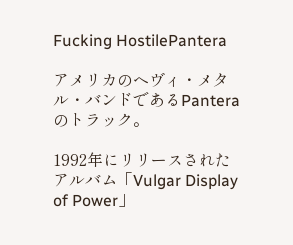Fucking HostilePantera

アメリカのヘヴィ・メタル・バンドであるPanteraのトラック。

1992年にリリースされたアルバム「Vulgar Display of Power」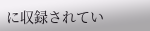に収録されてい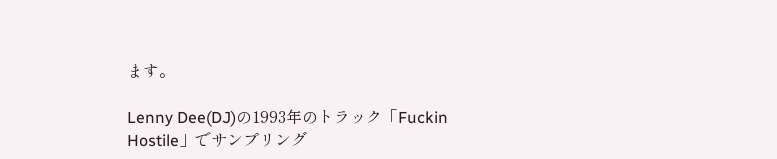ます。

Lenny Dee(DJ)の1993年のトラック「Fuckin Hostile」でサンプリング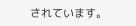されています。